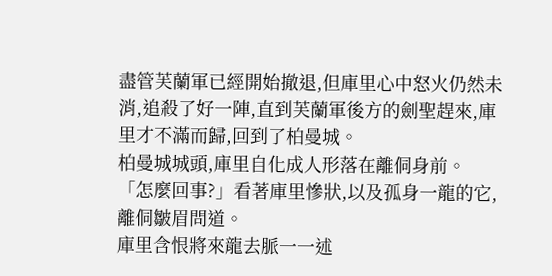盡管芙蘭軍已經開始撤退,但庫里心中怒火仍然未消,追殺了好一陣,直到芙蘭軍後方的劍聖趕來,庫里才不滿而歸,回到了柏曼城。
柏曼城城頭,庫里自化成人形落在離侗身前。
「怎麼回事?」看著庫里慘狀,以及孤身一龍的它,離侗皺眉問道。
庫里含恨將來龍去脈一一述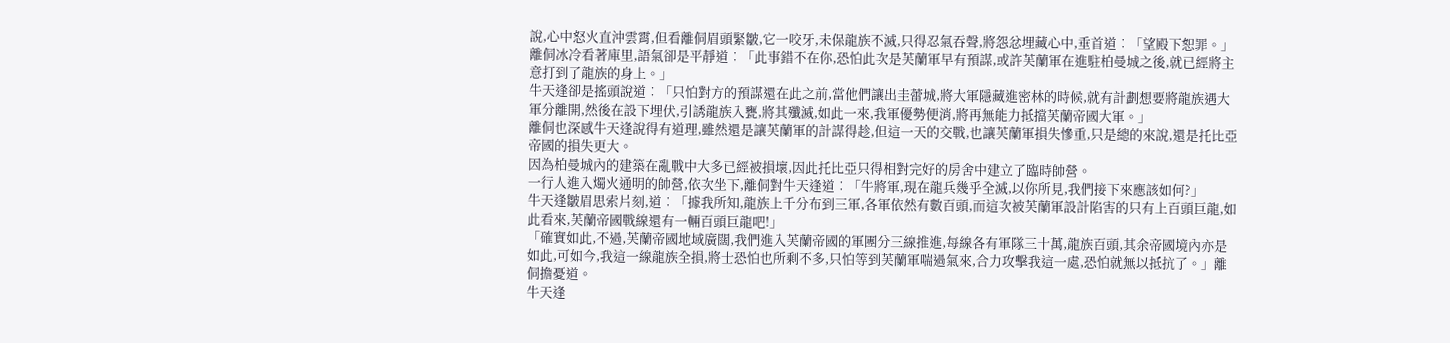說,心中怒火直沖雲霄,但看離侗眉頭緊皺,它一咬牙,未保龍族不滅,只得忍氣吞聲,將怨忿埋藏心中,垂首道︰「望殿下恕罪。」
離侗冰冷看著庫里,語氣卻是平靜道︰「此事錯不在你,恐怕此次是芙蘭軍早有預謀,或許芙蘭軍在進駐柏曼城之後,就已經將主意打到了龍族的身上。」
牛天逢卻是搖頭說道︰「只怕對方的預謀還在此之前,當他們讓出圭蕾城,將大軍隱藏進密林的時候,就有計劃想要將龍族遇大軍分離開,然後在設下埋伏,引誘龍族入甕,將其殲滅,如此一來,我軍優勢便消,將再無能力抵擋芙蘭帝國大軍。」
離侗也深感牛天逢說得有道理,雖然還是讓芙蘭軍的計謀得趁,但這一天的交戰,也讓芙蘭軍損失慘重,只是總的來說,還是托比亞帝國的損失更大。
因為柏曼城內的建築在亂戰中大多已經被損壞,因此托比亞只得相對完好的房舍中建立了臨時帥營。
一行人進入燭火通明的帥營,依次坐下,離侗對牛天逢道︰「牛將軍,現在龍兵幾乎全滅,以你所見,我們接下來應該如何?」
牛天逢皺眉思索片刻,道︰「據我所知,龍族上千分布到三軍,各軍依然有數百頭,而這次被芙蘭軍設計陷害的只有上百頭巨龍,如此看來,芙蘭帝國戰線還有一輛百頭巨龍吧!」
「確實如此,不過,芙蘭帝國地域廣闊,我們進入芙蘭帝國的軍團分三線推進,每線各有軍隊三十萬,龍族百頭,其余帝國境內亦是如此,可如今,我這一線龍族全損,將士恐怕也所剩不多,只怕等到芙蘭軍喘過氣來,合力攻擊我這一處,恐怕就無以抵抗了。」離侗擔憂道。
牛天逢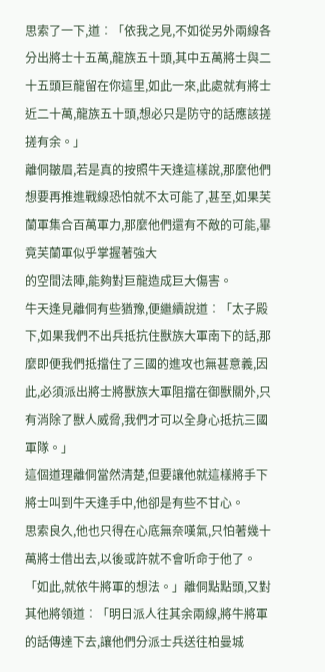思索了一下,道︰「依我之見,不如從另外兩線各分出將士十五萬,龍族五十頭,其中五萬將士與二十五頭巨龍留在你這里,如此一來,此處就有將士近二十萬,龍族五十頭,想必只是防守的話應該搓搓有余。」
離侗皺眉,若是真的按照牛天逢這樣說,那麼他們想要再推進戰線恐怕就不太可能了,甚至,如果芙蘭軍集合百萬軍力,那麼他們還有不敵的可能,畢竟芙蘭軍似乎掌握著強大
的空間法陣,能夠對巨龍造成巨大傷害。
牛天逢見離侗有些猶豫,便繼續說道︰「太子殿下,如果我們不出兵抵抗住獸族大軍南下的話,那麼即便我們抵擋住了三國的進攻也無甚意義,因此,必須派出將士將獸族大軍阻擋在御獸關外,只有消除了獸人威脅,我們才可以全身心抵抗三國軍隊。」
這個道理離侗當然清楚,但要讓他就這樣將手下將士叫到牛天逢手中,他卻是有些不甘心。
思索良久,他也只得在心底無奈嘆氣,只怕著幾十萬將士借出去,以後或許就不會听命于他了。
「如此,就依牛將軍的想法。」離侗點點頭,又對其他將領道︰「明日派人往其余兩線,將牛將軍的話傳達下去,讓他們分派士兵送往柏曼城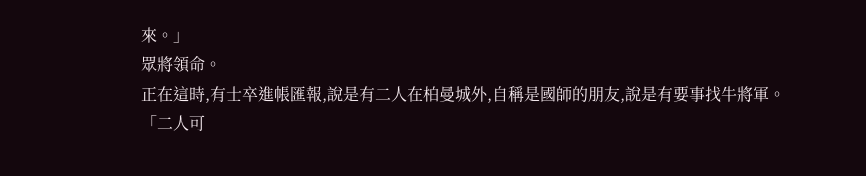來。」
眾將領命。
正在這時,有士卒進帳匯報,說是有二人在柏曼城外,自稱是國師的朋友,說是有要事找牛將軍。
「二人可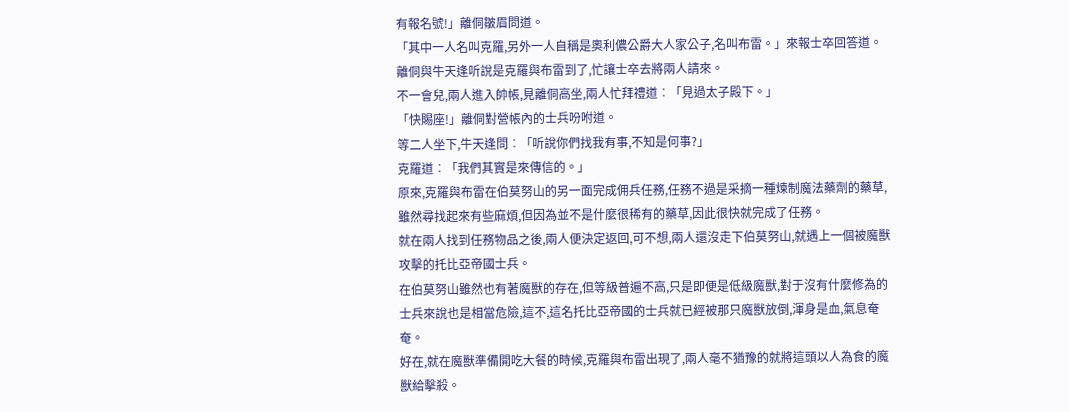有報名號!」離侗皺眉問道。
「其中一人名叫克羅,另外一人自稱是奧利儂公爵大人家公子,名叫布雷。」來報士卒回答道。
離侗與牛天逢听說是克羅與布雷到了,忙讓士卒去將兩人請來。
不一會兒,兩人進入帥帳,見離侗高坐,兩人忙拜禮道︰「見過太子殿下。」
「快賜座!」離侗對營帳內的士兵吩咐道。
等二人坐下,牛天逢問︰「听說你們找我有事,不知是何事?」
克羅道︰「我們其實是來傳信的。」
原來,克羅與布雷在伯莫努山的另一面完成佣兵任務,任務不過是采摘一種煉制魔法藥劑的藥草,雖然尋找起來有些麻煩,但因為並不是什麼很稀有的藥草,因此很快就完成了任務。
就在兩人找到任務物品之後,兩人便決定返回,可不想,兩人還沒走下伯莫努山,就遇上一個被魔獸攻擊的托比亞帝國士兵。
在伯莫努山雖然也有著魔獸的存在,但等級普遍不高,只是即便是低級魔獸,對于沒有什麼修為的士兵來說也是相當危險,這不,這名托比亞帝國的士兵就已經被那只魔獸放倒,渾身是血,氣息奄奄。
好在,就在魔獸準備開吃大餐的時候,克羅與布雷出現了,兩人毫不猶豫的就將這頭以人為食的魔獸給擊殺。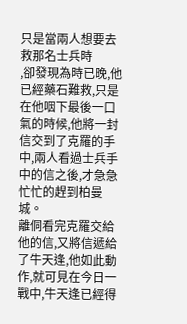只是當兩人想要去救那名士兵時
,卻發現為時已晚,他已經藥石難救,只是在他咽下最後一口氣的時候,他將一封信交到了克羅的手中,兩人看過士兵手中的信之後,才急急忙忙的趕到柏曼城。
離侗看完克羅交給他的信,又將信遞給了牛天逢,他如此動作,就可見在今日一戰中,牛天逢已經得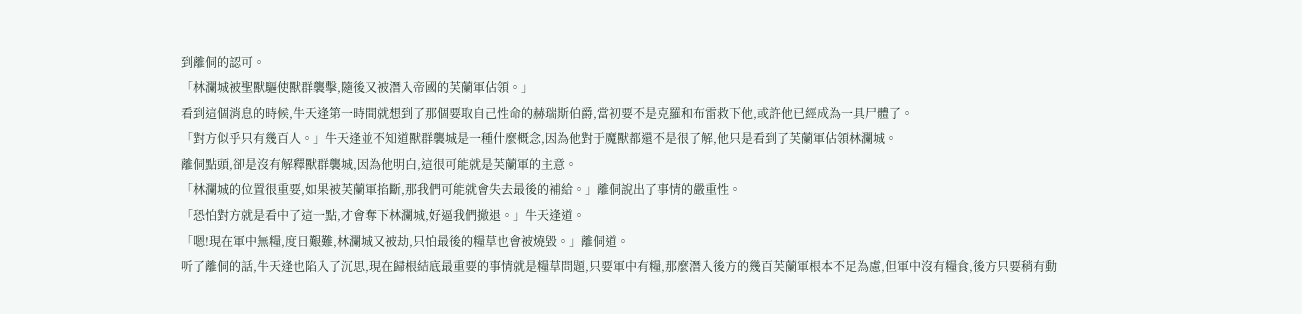到離侗的認可。
「林瀾城被聖獸驅使獸群襲擊,隨後又被潛入帝國的芙蘭軍佔領。」
看到這個消息的時候,牛天逢第一時間就想到了那個要取自己性命的赫瑞斯伯爵,當初要不是克羅和布雷救下他,或許他已經成為一具尸體了。
「對方似乎只有幾百人。」牛天逢並不知道獸群襲城是一種什麼概念,因為他對于魔獸都還不是很了解,他只是看到了芙蘭軍佔領林瀾城。
離侗點頭,卻是沒有解釋獸群襲城,因為他明白,這很可能就是芙蘭軍的主意。
「林瀾城的位置很重要,如果被芙蘭軍掐斷,那我們可能就會失去最後的補給。」離侗說出了事情的嚴重性。
「恐怕對方就是看中了這一點,才會奪下林瀾城,好逼我們撤退。」牛天逢道。
「嗯!現在軍中無糧,度日艱難,林瀾城又被劫,只怕最後的糧草也會被燒毀。」離侗道。
听了離侗的話,牛天逢也陷入了沉思,現在歸根結底最重要的事情就是糧草問題,只要軍中有糧,那麼潛入後方的幾百芙蘭軍根本不足為慮,但軍中沒有糧食,後方只要稍有動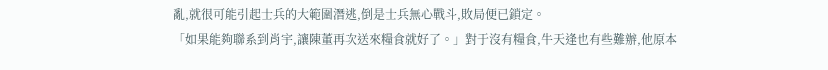亂,就很可能引起士兵的大範圍潛逃,倒是士兵無心戰斗,敗局便已鎖定。
「如果能夠聯系到肖宇,讓陳董再次送來糧食就好了。」對于沒有糧食,牛天逢也有些難辦,他原本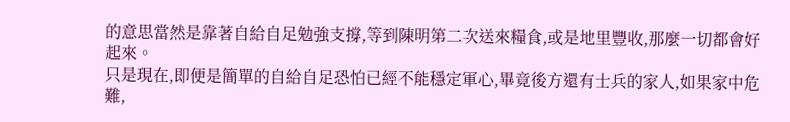的意思當然是靠著自給自足勉強支撐,等到陳明第二次送來糧食,或是地里豐收,那麼一切都會好起來。
只是現在,即便是簡單的自給自足恐怕已經不能穩定軍心,畢竟後方還有士兵的家人,如果家中危難,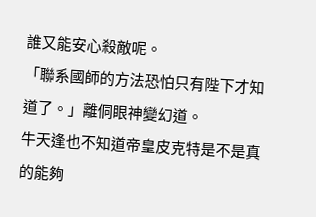誰又能安心殺敵呢。
「聯系國師的方法恐怕只有陛下才知道了。」離侗眼神變幻道。
牛天逢也不知道帝皇皮克特是不是真的能夠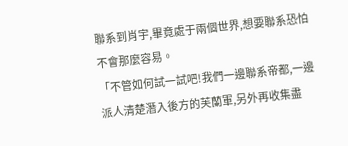聯系到肖宇,畢竟處于兩個世界,想要聯系恐怕不會那麼容易。
「不管如何試一試吧!我們一邊聯系帝都,一邊派人清楚潛入後方的芙蘭軍,另外再收集盡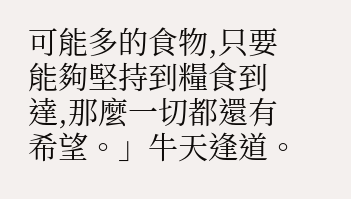可能多的食物,只要能夠堅持到糧食到達,那麼一切都還有希望。」牛天逢道。